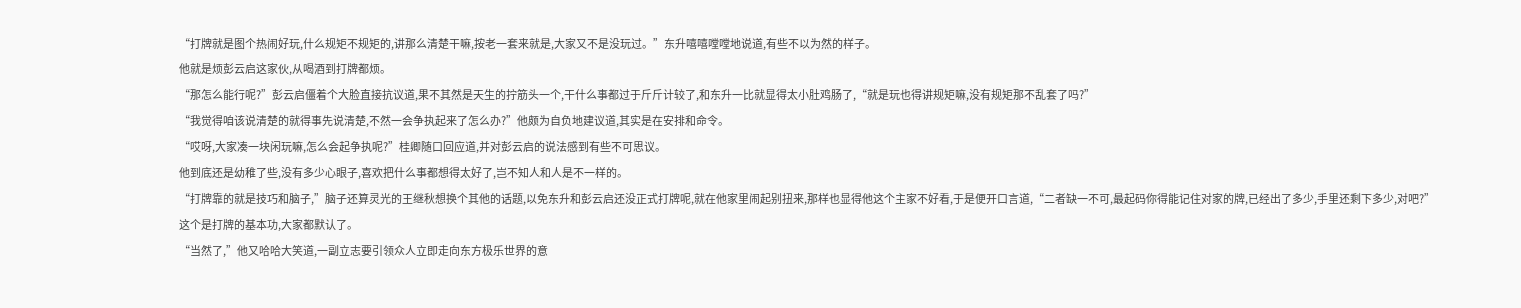“打牌就是图个热闹好玩,什么规矩不规矩的,讲那么清楚干嘛,按老一套来就是,大家又不是没玩过。”东升嘻嘻嘡嘡地说道,有些不以为然的样子。
他就是烦彭云启这家伙,从喝酒到打牌都烦。
“那怎么能行呢?”彭云启僵着个大脸直接抗议道,果不其然是天生的拧筋头一个,干什么事都过于斤斤计较了,和东升一比就显得太小肚鸡肠了,“就是玩也得讲规矩嘛,没有规矩那不乱套了吗?”
“我觉得咱该说清楚的就得事先说清楚,不然一会争执起来了怎么办?”他颇为自负地建议道,其实是在安排和命令。
“哎呀,大家凑一块闲玩嘛,怎么会起争执呢?”桂卿随口回应道,并对彭云启的说法感到有些不可思议。
他到底还是幼稚了些,没有多少心眼子,喜欢把什么事都想得太好了,岂不知人和人是不一样的。
“打牌靠的就是技巧和脑子,”脑子还算灵光的王继秋想换个其他的话题,以免东升和彭云启还没正式打牌呢,就在他家里闹起别扭来,那样也显得他这个主家不好看,于是便开口言道,“二者缺一不可,最起码你得能记住对家的牌,已经出了多少,手里还剩下多少,对吧?”
这个是打牌的基本功,大家都默认了。
“当然了,”他又哈哈大笑道,一副立志要引领众人立即走向东方极乐世界的意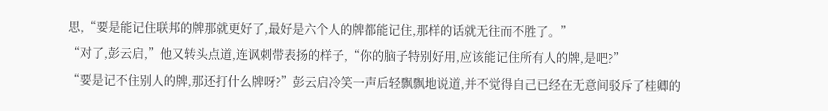思,“要是能记住联邦的牌那就更好了,最好是六个人的牌都能记住,那样的话就无往而不胜了。”
“对了,彭云启,”他又转头点道,连讽刺带表扬的样子,“你的脑子特别好用,应该能记住所有人的牌,是吧?”
“要是记不住别人的牌,那还打什么牌呀?”彭云启冷笑一声后轻飘飘地说道,并不觉得自己已经在无意间驳斥了桂卿的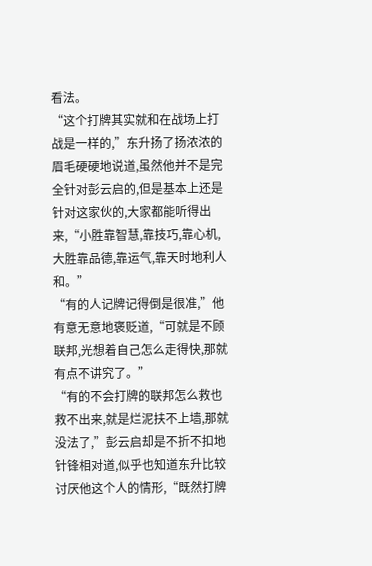看法。
“这个打牌其实就和在战场上打战是一样的,”东升扬了扬浓浓的眉毛硬硬地说道,虽然他并不是完全针对彭云启的,但是基本上还是针对这家伙的,大家都能听得出来,“小胜靠智慧,靠技巧,靠心机,大胜靠品德,靠运气,靠天时地利人和。”
“有的人记牌记得倒是很准,”他有意无意地褒贬道,“可就是不顾联邦,光想着自己怎么走得快,那就有点不讲究了。”
“有的不会打牌的联邦怎么救也救不出来,就是烂泥扶不上墙,那就没法了,”彭云启却是不折不扣地针锋相对道,似乎也知道东升比较讨厌他这个人的情形,“既然打牌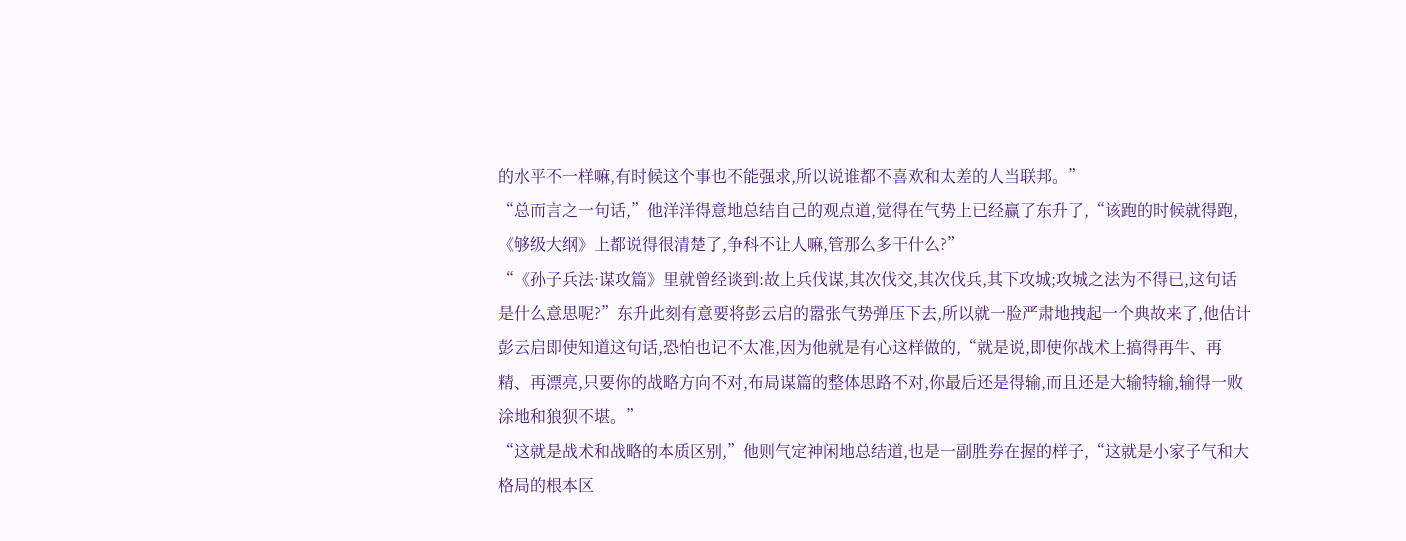的水平不一样嘛,有时候这个事也不能强求,所以说谁都不喜欢和太差的人当联邦。”
“总而言之一句话,”他洋洋得意地总结自己的观点道,觉得在气势上已经赢了东升了,“该跑的时候就得跑,《够级大纲》上都说得很清楚了,争科不让人嘛,管那么多干什么?”
“《孙子兵法·谋攻篇》里就曾经谈到:故上兵伐谋,其次伐交,其次伐兵,其下攻城;攻城之法为不得已,这句话是什么意思呢?”东升此刻有意要将彭云启的嚣张气势弹压下去,所以就一脸严肃地拽起一个典故来了,他估计彭云启即使知道这句话,恐怕也记不太准,因为他就是有心这样做的,“就是说,即使你战术上搞得再牛、再精、再漂亮,只要你的战略方向不对,布局谋篇的整体思路不对,你最后还是得输,而且还是大输特输,输得一败涂地和狼狈不堪。”
“这就是战术和战略的本质区别,”他则气定神闲地总结道,也是一副胜券在握的样子,“这就是小家子气和大格局的根本区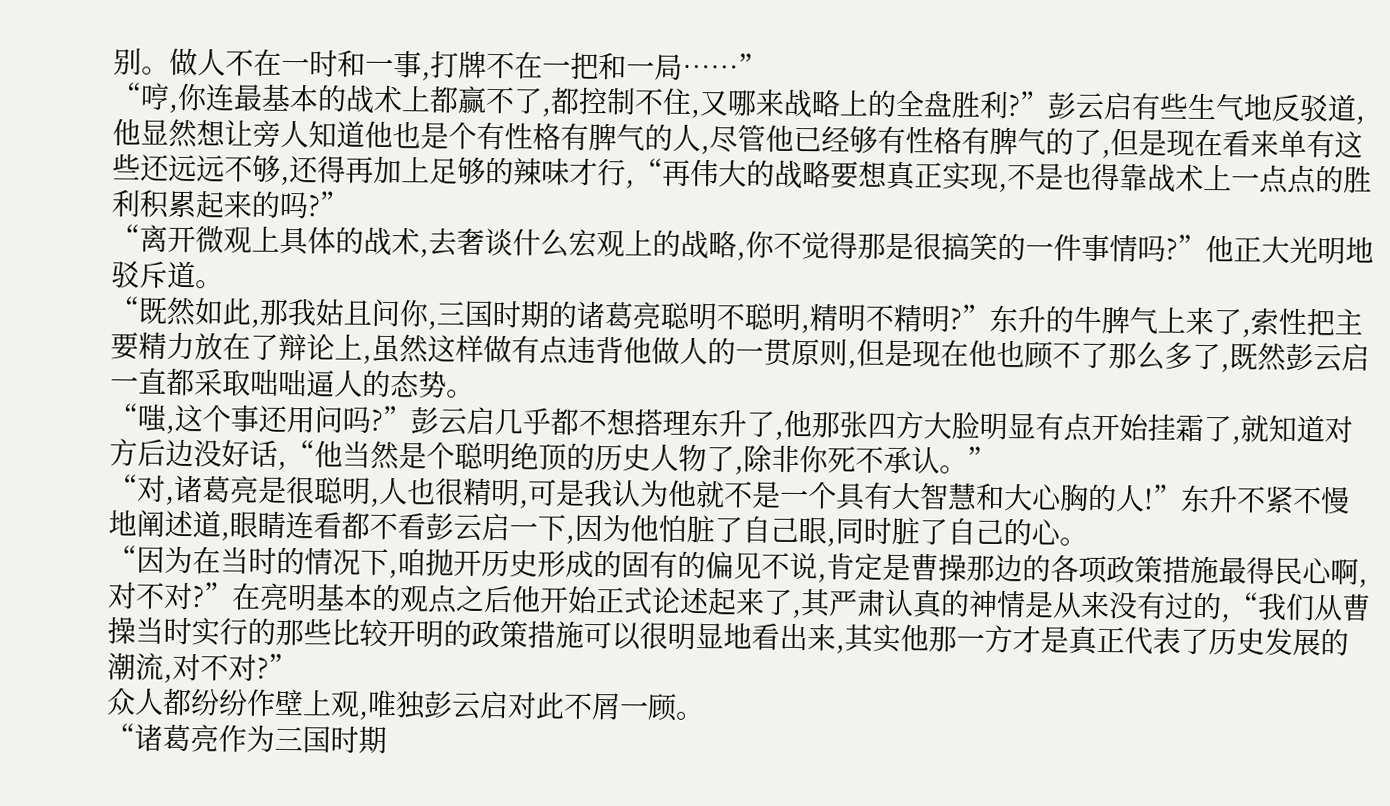别。做人不在一时和一事,打牌不在一把和一局……”
“哼,你连最基本的战术上都赢不了,都控制不住,又哪来战略上的全盘胜利?”彭云启有些生气地反驳道,他显然想让旁人知道他也是个有性格有脾气的人,尽管他已经够有性格有脾气的了,但是现在看来单有这些还远远不够,还得再加上足够的辣味才行,“再伟大的战略要想真正实现,不是也得靠战术上一点点的胜利积累起来的吗?”
“离开微观上具体的战术,去奢谈什么宏观上的战略,你不觉得那是很搞笑的一件事情吗?”他正大光明地驳斥道。
“既然如此,那我姑且问你,三国时期的诸葛亮聪明不聪明,精明不精明?”东升的牛脾气上来了,索性把主要精力放在了辩论上,虽然这样做有点违背他做人的一贯原则,但是现在他也顾不了那么多了,既然彭云启一直都采取咄咄逼人的态势。
“嗤,这个事还用问吗?”彭云启几乎都不想搭理东升了,他那张四方大脸明显有点开始挂霜了,就知道对方后边没好话,“他当然是个聪明绝顶的历史人物了,除非你死不承认。”
“对,诸葛亮是很聪明,人也很精明,可是我认为他就不是一个具有大智慧和大心胸的人!”东升不紧不慢地阐述道,眼睛连看都不看彭云启一下,因为他怕脏了自己眼,同时脏了自己的心。
“因为在当时的情况下,咱抛开历史形成的固有的偏见不说,肯定是曹操那边的各项政策措施最得民心啊,对不对?”在亮明基本的观点之后他开始正式论述起来了,其严肃认真的神情是从来没有过的,“我们从曹操当时实行的那些比较开明的政策措施可以很明显地看出来,其实他那一方才是真正代表了历史发展的潮流,对不对?”
众人都纷纷作壁上观,唯独彭云启对此不屑一顾。
“诸葛亮作为三国时期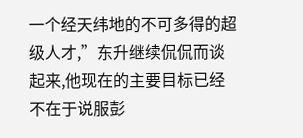一个经天纬地的不可多得的超级人才,”东升继续侃侃而谈起来,他现在的主要目标已经不在于说服彭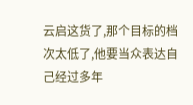云启这货了,那个目标的档次太低了,他要当众表达自己经过多年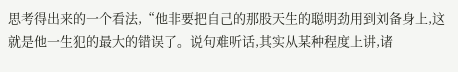思考得出来的一个看法,“他非要把自己的那股天生的聪明劲用到刘备身上,这就是他一生犯的最大的错误了。说句难听话,其实从某种程度上讲,诸